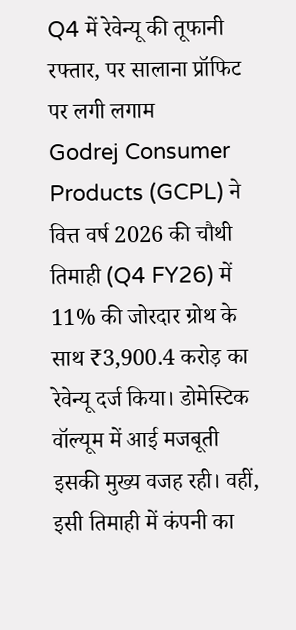Q4 में रेवेन्यू की तूफानी रफ्तार, पर सालाना प्रॉफिट पर लगी लगाम
Godrej Consumer Products (GCPL) ने वित्त वर्ष 2026 की चौथी तिमाही (Q4 FY26) में 11% की जोरदार ग्रोथ के साथ ₹3,900.4 करोड़ का रेवेन्यू दर्ज किया। डोमेस्टिक वॉल्यूम में आई मजबूती इसकी मुख्य वजह रही। वहीं, इसी तिमाही में कंपनी का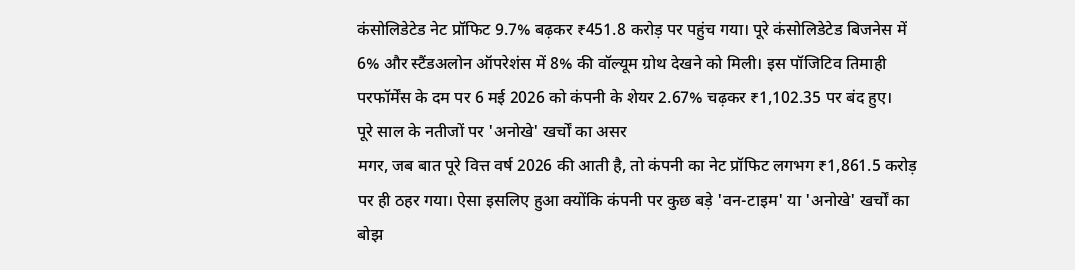कंसोलिडेटेड नेट प्रॉफिट 9.7% बढ़कर ₹451.8 करोड़ पर पहुंच गया। पूरे कंसोलिडेटेड बिजनेस में 6% और स्टैंडअलोन ऑपरेशंस में 8% की वॉल्यूम ग्रोथ देखने को मिली। इस पॉजिटिव तिमाही परफॉर्मेंस के दम पर 6 मई 2026 को कंपनी के शेयर 2.67% चढ़कर ₹1,102.35 पर बंद हुए।
पूरे साल के नतीजों पर 'अनोखे' खर्चों का असर
मगर, जब बात पूरे वित्त वर्ष 2026 की आती है, तो कंपनी का नेट प्रॉफिट लगभग ₹1,861.5 करोड़ पर ही ठहर गया। ऐसा इसलिए हुआ क्योंकि कंपनी पर कुछ बड़े 'वन-टाइम' या 'अनोखे' खर्चों का बोझ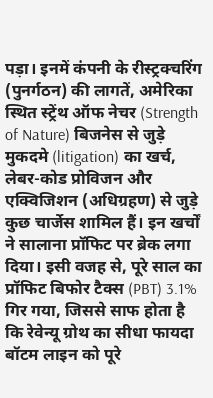पड़ा। इनमें कंपनी के रीस्ट्रक्चरिंग (पुनर्गठन) की लागतें, अमेरिका स्थित स्ट्रेंथ ऑफ नेचर (Strength of Nature) बिजनेस से जुड़े मुकदमे (litigation) का खर्च, लेबर-कोड प्रोविजन और एक्विजिशन (अधिग्रहण) से जुड़े कुछ चार्जेस शामिल हैं। इन खर्चों ने सालाना प्रॉफिट पर ब्रेक लगा दिया। इसी वजह से, पूरे साल का प्रॉफिट बिफोर टैक्स (PBT) 3.1% गिर गया, जिससे साफ होता है कि रेवेन्यू ग्रोथ का सीधा फायदा बॉटम लाइन को पूरे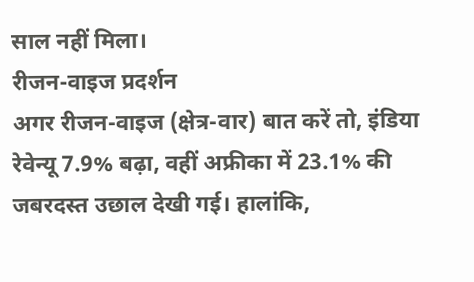साल नहीं मिला।
रीजन-वाइज प्रदर्शन
अगर रीजन-वाइज (क्षेत्र-वार) बात करें तो, इंडिया रेवेन्यू 7.9% बढ़ा, वहीं अफ्रीका में 23.1% की जबरदस्त उछाल देखी गई। हालांकि,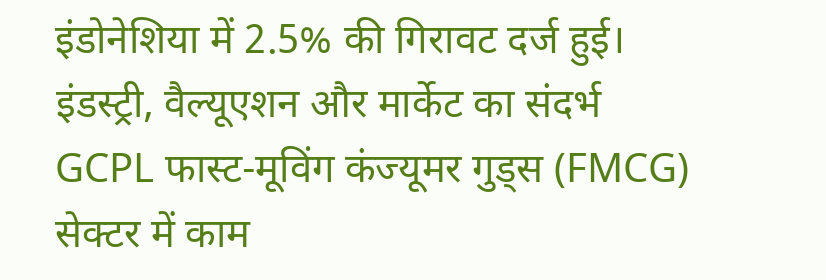इंडोनेशिया में 2.5% की गिरावट दर्ज हुई।
इंडस्ट्री, वैल्यूएशन और मार्केट का संदर्भ
GCPL फास्ट-मूविंग कंज्यूमर गुड्स (FMCG) सेक्टर में काम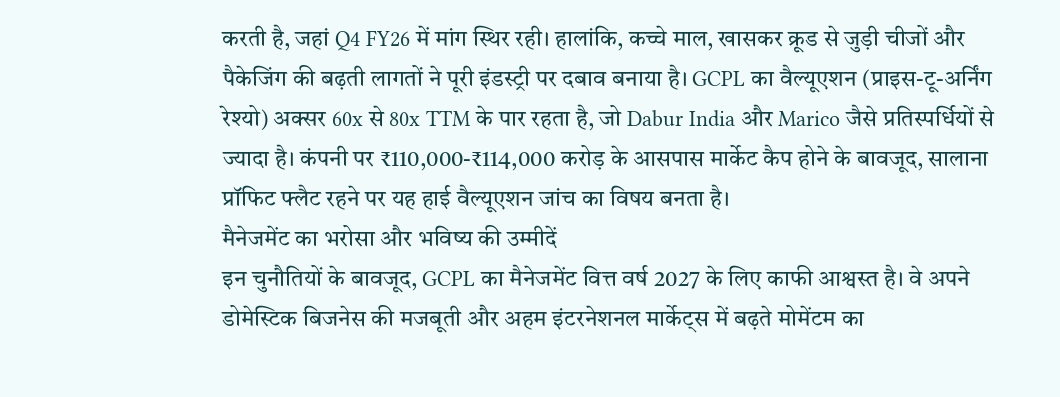करती है, जहां Q4 FY26 में मांग स्थिर रही। हालांकि, कच्चे माल, खासकर क्रूड से जुड़ी चीजों और पैकेजिंग की बढ़ती लागतों ने पूरी इंडस्ट्री पर दबाव बनाया है। GCPL का वैल्यूएशन (प्राइस-टू-अर्निंग रेश्यो) अक्सर 60x से 80x TTM के पार रहता है, जो Dabur India और Marico जैसे प्रतिस्पर्धियों से ज्यादा है। कंपनी पर ₹110,000-₹114,000 करोड़ के आसपास मार्केट कैप होने के बावजूद, सालाना प्रॉफिट फ्लैट रहने पर यह हाई वैल्यूएशन जांच का विषय बनता है।
मैनेजमेंट का भरोसा और भविष्य की उम्मीदें
इन चुनौतियों के बावजूद, GCPL का मैनेजमेंट वित्त वर्ष 2027 के लिए काफी आश्वस्त है। वे अपने डोमेस्टिक बिजनेस की मजबूती और अहम इंटरनेशनल मार्केट्स में बढ़ते मोमेंटम का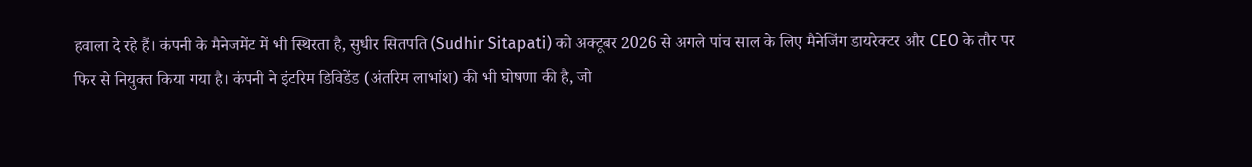हवाला दे रहे हैं। कंपनी के मैनेजमेंट में भी स्थिरता है, सुधीर सितपति (Sudhir Sitapati) को अक्टूबर 2026 से अगले पांच साल के लिए मैनेजिंग डायरेक्टर और CEO के तौर पर फिर से नियुक्त किया गया है। कंपनी ने इंटरिम डिविडेंड (अंतरिम लाभांश) की भी घोषणा की है, जो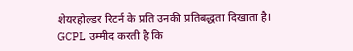शेयरहोल्डर रिटर्न के प्रति उनकी प्रतिबद्धता दिखाता है। GCPL उम्मीद करती है कि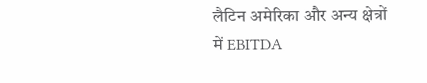लैटिन अमेरिका और अन्य क्षेत्रों में EBITDA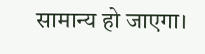सामान्य हो जाएगा।